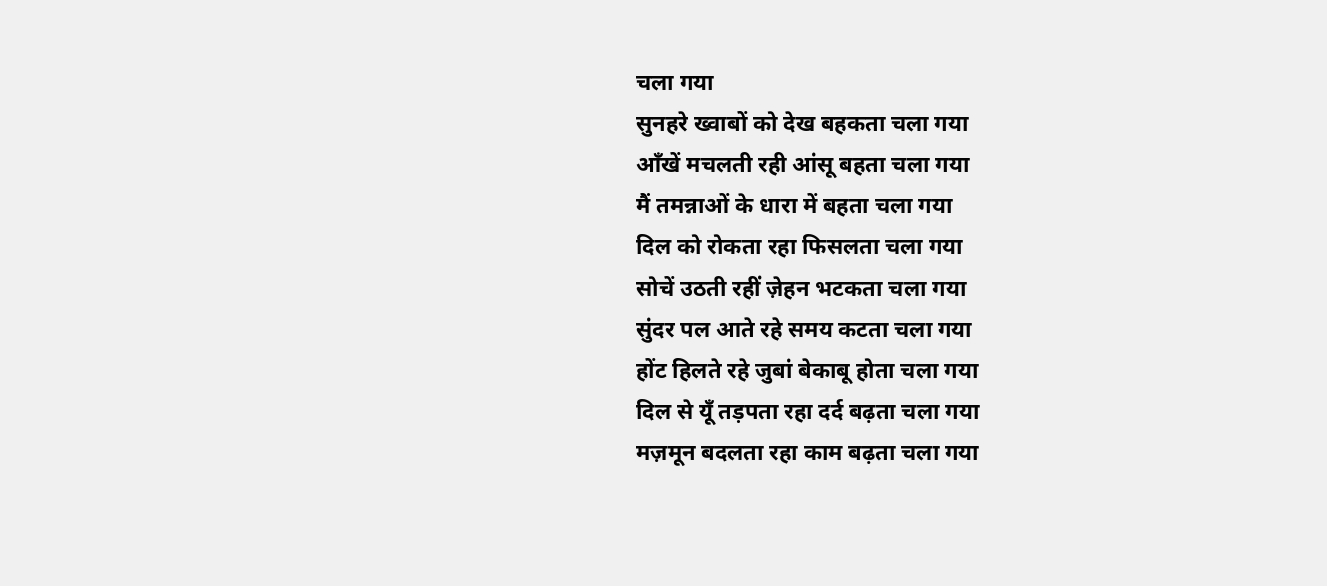चला गया
सुनहरे ख्वाबों को देख बहकता चला गया
आँखें मचलती रही आंसू बहता चला गया
मैं तमन्नाओं के धारा में बहता चला गया
दिल को रोकता रहा फिसलता चला गया
सोचें उठती रहीं ज़ेहन भटकता चला गया
सुंदर पल आते रहे समय कटता चला गया
होंट हिलते रहे जुबां बेकाबू होता चला गया
दिल से यूँ तड़पता रहा दर्द बढ़ता चला गया
मज़मून बदलता रहा काम बढ़ता चला गया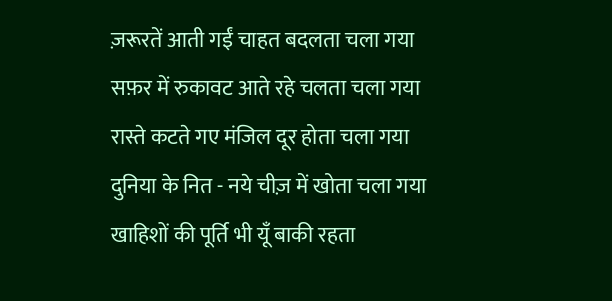ज़रूरतें आती गईं चाहत बदलता चला गया
सफ़र में रुकावट आते रहे चलता चला गया
रास्ते कटते गए मंजिल दूर होता चला गया
दुनिया के नित - नये चीज़ में खोता चला गया
खाहिशों की पूर्ति भी यूँ बाकी रहता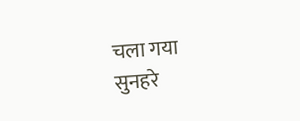चला गया
सुनहरे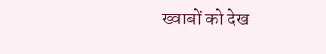ख्वाबों को देख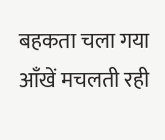बहकता चला गया
आँखें मचलती रही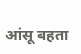आंसू बहता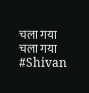चला गया
चला गया
#Shivan